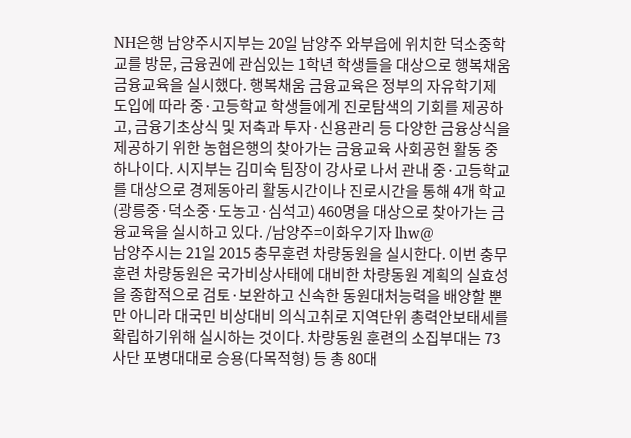NH은행 남양주시지부는 20일 남양주 와부읍에 위치한 덕소중학교를 방문, 금융권에 관심있는 1학년 학생들을 대상으로 행복채움 금융교육을 실시했다. 행복채움 금융교육은 정부의 자유학기제 도입에 따라 중·고등학교 학생들에게 진로탐색의 기회를 제공하고, 금융기초상식 및 저축과 투자·신용관리 등 다양한 금융상식을 제공하기 위한 농협은행의 찾아가는 금융교육 사회공헌 활동 중 하나이다. 시지부는 김미숙 팀장이 강사로 나서 관내 중·고등학교를 대상으로 경제동아리 활동시간이나 진로시간을 통해 4개 학교(광릉중·덕소중·도농고·심석고) 460명을 대상으로 찾아가는 금융교육을 실시하고 있다. /남양주=이화우기자 lhw@
남양주시는 21일 2015 충무훈련 차량동원을 실시한다. 이번 충무훈련 차량동원은 국가비상사태에 대비한 차량동원 계획의 실효성을 종합적으로 검토·보완하고 신속한 동원대처능력을 배양할 뿐만 아니라 대국민 비상대비 의식고취로 지역단위 총력안보태세를 확립하기위해 실시하는 것이다. 차량동원 훈련의 소집부대는 73사단 포병대대로 승용(다목적형) 등 총 80대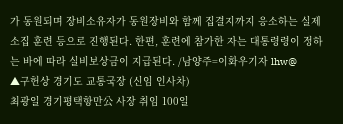가 동원되며 장비소유자가 동원장비와 함께 집결지까지 응소하는 실제소집 훈련 등으로 진행된다. 한편, 훈련에 참가한 자는 대통령령이 정하는 바에 따라 실비보상금이 지급된다. /남양주=이화우기자 lhw@
▲구헌상 경기도 교통국장 (신임 인사차)
최광일 경기평택항만公 사장 취임 100일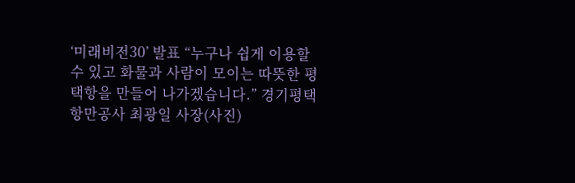‘미래비전30’ 발표 “누구나 쉽게 이용할 수 있고 화물과 사람이 모이는 따뜻한 평택항을 만들어 나가겠습니다.” 경기평택항만공사 최광일 사장(사진)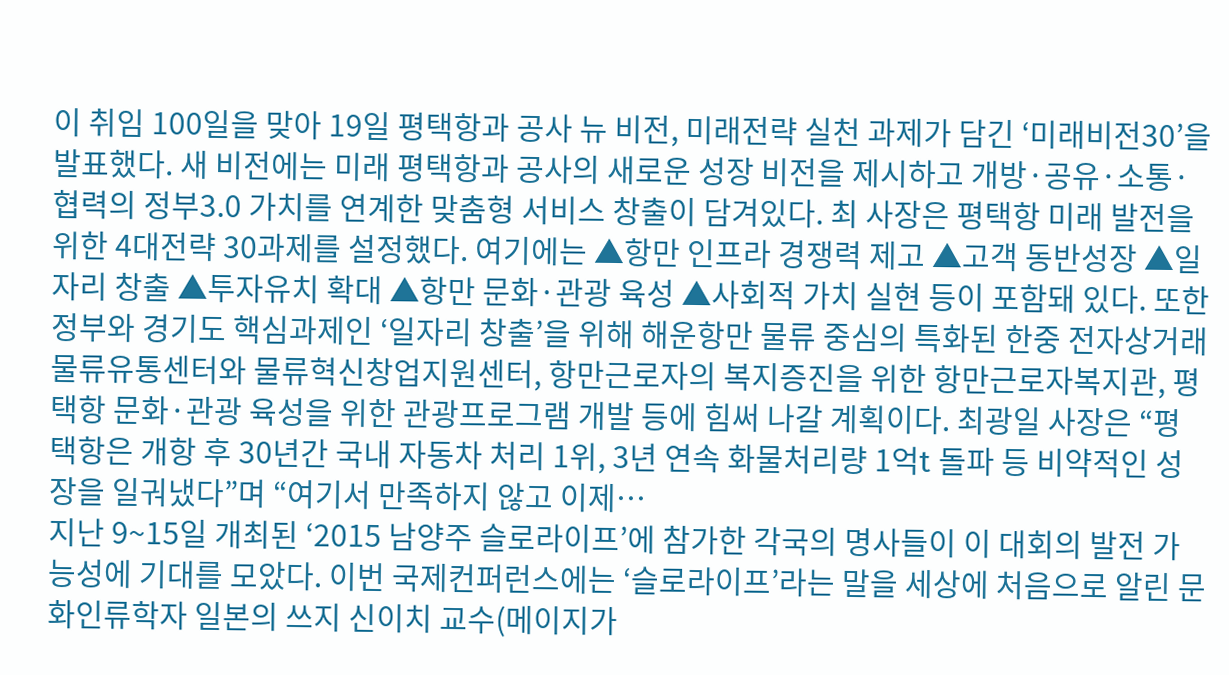이 취임 100일을 맞아 19일 평택항과 공사 뉴 비전, 미래전략 실천 과제가 담긴 ‘미래비전30’을 발표했다. 새 비전에는 미래 평택항과 공사의 새로운 성장 비전을 제시하고 개방·공유·소통·협력의 정부3.0 가치를 연계한 맞춤형 서비스 창출이 담겨있다. 최 사장은 평택항 미래 발전을 위한 4대전략 30과제를 설정했다. 여기에는 ▲항만 인프라 경쟁력 제고 ▲고객 동반성장 ▲일자리 창출 ▲투자유치 확대 ▲항만 문화·관광 육성 ▲사회적 가치 실현 등이 포함돼 있다. 또한 정부와 경기도 핵심과제인 ‘일자리 창출’을 위해 해운항만 물류 중심의 특화된 한중 전자상거래 물류유통센터와 물류혁신창업지원센터, 항만근로자의 복지증진을 위한 항만근로자복지관, 평택항 문화·관광 육성을 위한 관광프로그램 개발 등에 힘써 나갈 계획이다. 최광일 사장은 “평택항은 개항 후 30년간 국내 자동차 처리 1위, 3년 연속 화물처리량 1억t 돌파 등 비약적인 성장을 일궈냈다”며 “여기서 만족하지 않고 이제…
지난 9~15일 개최된 ‘2015 남양주 슬로라이프’에 참가한 각국의 명사들이 이 대회의 발전 가능성에 기대를 모았다. 이번 국제컨퍼런스에는 ‘슬로라이프’라는 말을 세상에 처음으로 알린 문화인류학자 일본의 쓰지 신이치 교수(메이지가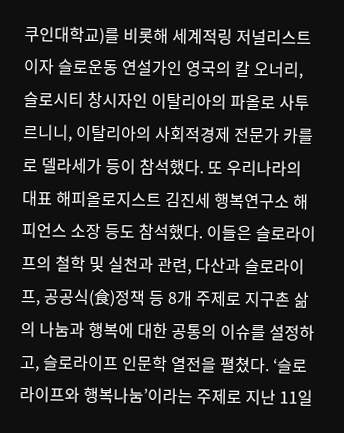쿠인대학교)를 비롯해 세계적링 저널리스트이자 슬로운동 연설가인 영국의 칼 오너리, 슬로시티 창시자인 이탈리아의 파올로 사투르니니, 이탈리아의 사회적경제 전문가 카를로 델라세가 등이 참석했다. 또 우리나라의 대표 해피올로지스트 김진세 행복연구소 해피언스 소장 등도 참석했다. 이들은 슬로라이프의 철학 및 실천과 관련, 다산과 슬로라이프, 공공식(食)정책 등 8개 주제로 지구촌 삶의 나눔과 행복에 대한 공통의 이슈를 설정하고, 슬로라이프 인문학 열전을 펼쳤다. ‘슬로라이프와 행복나눔’이라는 주제로 지난 11일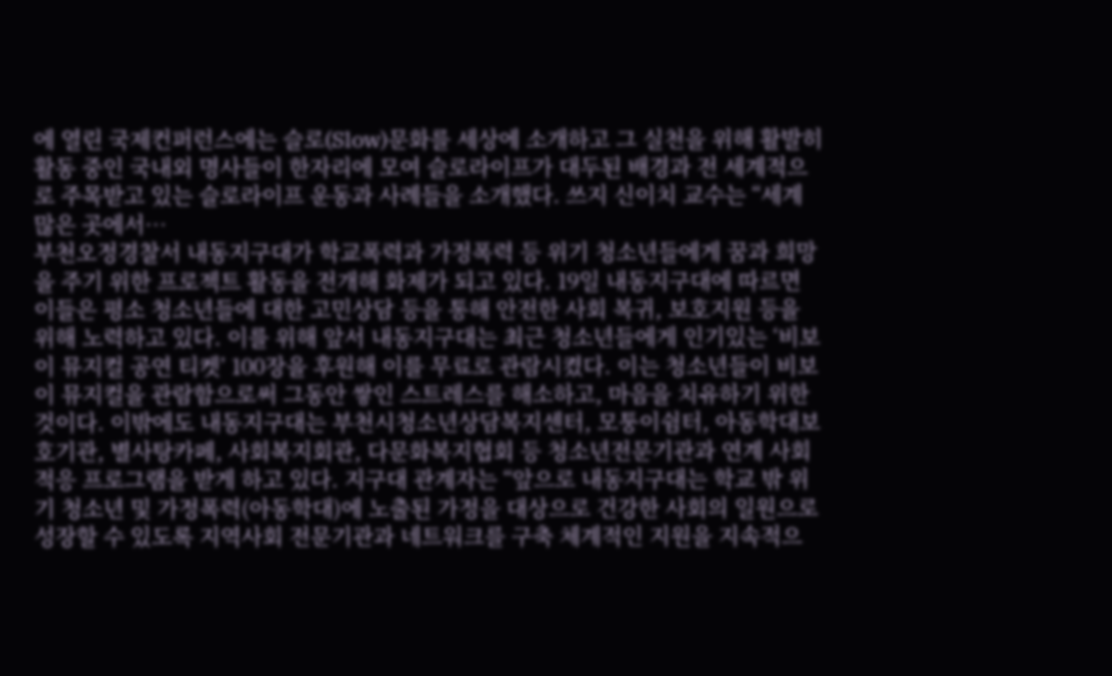에 열린 국제컨퍼런스에는 슬로(Slow)문화를 세상에 소개하고 그 실천을 위해 활발히 활동 중인 국내외 명사들이 한자리에 모여 슬로라이프가 대두된 배경과 전 세계적으로 주목받고 있는 슬로라이프 운동과 사례들을 소개했다. 쓰지 신이치 교수는 “세계 많은 곳에서…
부천오정경찰서 내동지구대가 학교폭력과 가정폭력 등 위기 청소년들에게 꿈과 희망을 주기 위한 프로젝트 활동을 전개해 화제가 되고 있다. 19일 내동지구대에 따르면 이들은 평소 청소년들에 대한 고민상담 등을 통해 안전한 사회 복귀, 보호지원 등을 위해 노력하고 있다. 이를 위해 앞서 내동지구대는 최근 청소년들에게 인기있는 ‘비보이 뮤지컬 공연 티켓’ 100장을 후원해 이를 무료로 관람시켰다. 이는 청소년들이 비보이 뮤지컬을 관람함으로써 그동안 쌓인 스트레스를 해소하고, 마음을 치유하기 위한 것이다. 이밖에도 내동지구대는 부천시청소년상담복지센터, 모퉁이쉼터, 아동학대보호기관, 별사탕카페, 사회복지회관, 다문화복지협회 등 청소년전문기관과 연계 사회적응 프로그램을 받게 하고 있다. 지구대 관계자는 “앞으로 내동지구대는 학교 밖 위기 청소년 및 가정폭력(아동학대)에 노출된 가정을 대상으로 건강한 사회의 일원으로 성장할 수 있도록 지역사회 전문기관과 네트워크를 구축 체계적인 지원을 지속적으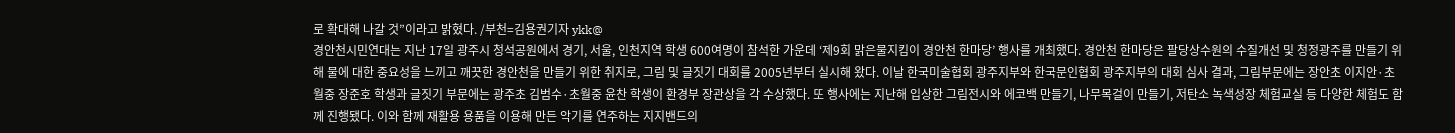로 확대해 나갈 것”이라고 밝혔다. /부천=김용권기자 ykk@
경안천시민연대는 지난 17일 광주시 청석공원에서 경기, 서울, 인천지역 학생 600여명이 참석한 가운데 ‘제9회 맑은물지킴이 경안천 한마당’ 행사를 개최했다. 경안천 한마당은 팔당상수원의 수질개선 및 청정광주를 만들기 위해 물에 대한 중요성을 느끼고 깨끗한 경안천을 만들기 위한 취지로, 그림 및 글짓기 대회를 2005년부터 실시해 왔다. 이날 한국미술협회 광주지부와 한국문인협회 광주지부의 대회 심사 결과, 그림부문에는 장안초 이지안·초월중 장준호 학생과 글짓기 부문에는 광주초 김범수·초월중 윤찬 학생이 환경부 장관상을 각 수상했다. 또 행사에는 지난해 입상한 그림전시와 에코백 만들기, 나무목걸이 만들기, 저탄소 녹색성장 체험교실 등 다양한 체험도 함께 진행됐다. 이와 함께 재활용 용품을 이용해 만든 악기를 연주하는 지지밴드의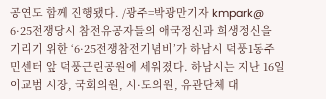공연도 함께 진행됐다. /광주=박광만기자 kmpark@
6·25전쟁당시 참전유공자들의 애국정신과 희생정신을 기리기 위한 ‘6·25전쟁참전기념비’가 하남시 덕풍1동주민센터 앞 덕풍근린공원에 세워졌다. 하남시는 지난 16일 이교범 시장, 국회의원, 시·도의원, 유관단체 대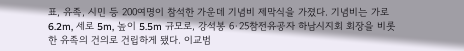표, 유족, 시민 등 200여명이 참석한 가운데 기념비 제막식을 가졌다. 기념비는 가로 6.2m, 세로 5m, 높이 5.5m 규모로, 강석봉 6·25참전유공자 하남시지회 회장을 비롯한 유족의 건의로 건립하게 됐다. 이교범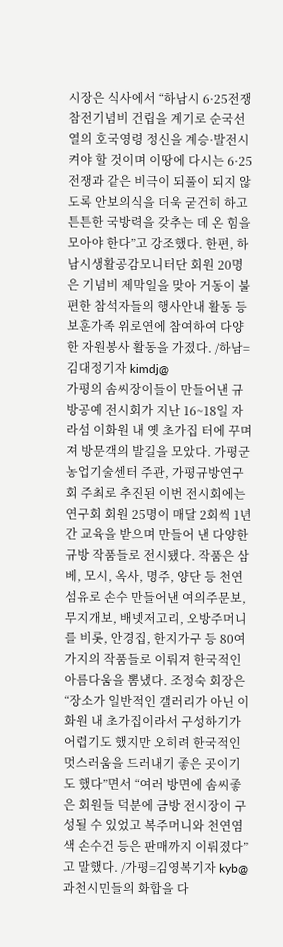시장은 식사에서 “하남시 6·25전쟁참전기념비 건립을 계기로 순국선열의 호국영령 정신을 계승·발전시켜야 할 것이며 이땅에 다시는 6·25전쟁과 같은 비극이 되풀이 되지 않도록 안보의식을 더욱 굳건히 하고 튼튼한 국방력을 갖추는 데 온 힘을 모아야 한다”고 강조했다. 한편, 하남시생활공감모니터단 회원 20명은 기념비 제막일을 맞아 거동이 불편한 참석자들의 행사안내 활동 등 보훈가족 위로연에 참여하여 다양한 자원봉사 활동을 가졌다. /하남=김대정기자 kimdj@
가평의 솜씨장이들이 만들어낸 규방공예 전시회가 지난 16~18일 자라섬 이화원 내 옛 초가집 터에 꾸며져 방문객의 발길을 모았다. 가평군농업기술센터 주관, 가평규방연구회 주최로 추진된 이번 전시회에는 연구회 회원 25명이 매달 2회씩 1년간 교육을 받으며 만들어 낸 다양한 규방 작품들로 전시됐다. 작품은 삼베, 모시, 옥사, 명주, 양단 등 천연섬유로 손수 만들어낸 여의주문보, 무지개보, 배넷저고리, 오방주머니를 비롯, 안경집, 한지가구 등 80여가지의 작품들로 이뤄져 한국적인 아름다움을 뽐냈다. 조정숙 회장은 “장소가 일반적인 갤러리가 아닌 이화원 내 초가집이라서 구성하기가 어렵기도 했지만 오히려 한국적인 멋스러움을 드러내기 좋은 곳이기도 했다”면서 “여러 방면에 솜씨좋은 회원들 덕분에 금방 전시장이 구성될 수 있었고 복주머니와 천연염색 손수건 등은 판매까지 이뤄졌다”고 말했다. /가평=김영복기자 kyb@
과천시민들의 화합을 다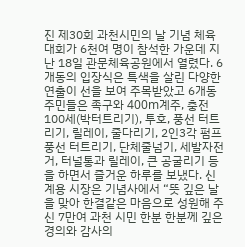진 제30회 과천시민의 날 기념 체육대회가 6천여 명이 참석한 가운데 지난 18일 관문체육공원에서 열렸다. 6개동의 입장식은 특색을 살린 다양한 연출이 선을 보여 주목받았고 6개동 주민들은 족구와 400m계주, 충전100세(박터트리기), 투호, 풍선 터트리기, 릴레이, 줄다리기, 2인3각 펌프풍선 터트리기, 단체줄넘기, 세발자전거, 터널통과 릴레이, 큰 공굴리기 등을 하면서 즐거운 하루를 보냈다. 신계용 시장은 기념사에서 “뜻 깊은 날을 맞아 한결같은 마음으로 성원해 주신 7만여 과천 시민 한분 한분께 깊은 경의와 감사의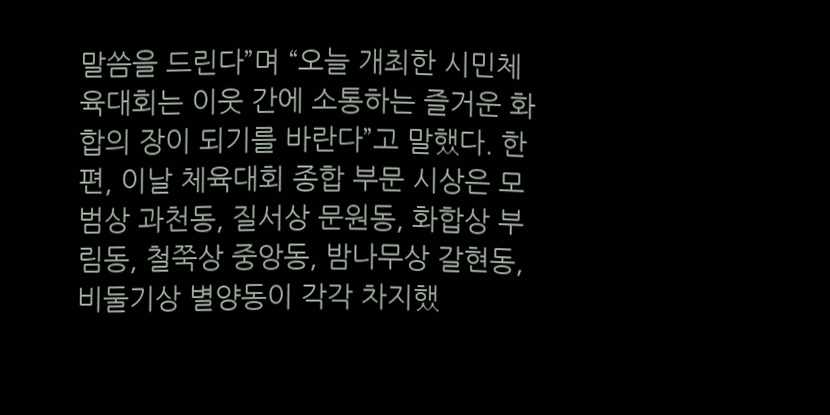말씀을 드린다”며 “오늘 개최한 시민체육대회는 이웃 간에 소통하는 즐거운 화합의 장이 되기를 바란다”고 말했다. 한편, 이날 체육대회 종합 부문 시상은 모범상 과천동, 질서상 문원동, 화합상 부림동, 철쭉상 중앙동, 밤나무상 갈현동, 비둘기상 별양동이 각각 차지했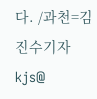다. /과천=김진수기자 kjs@